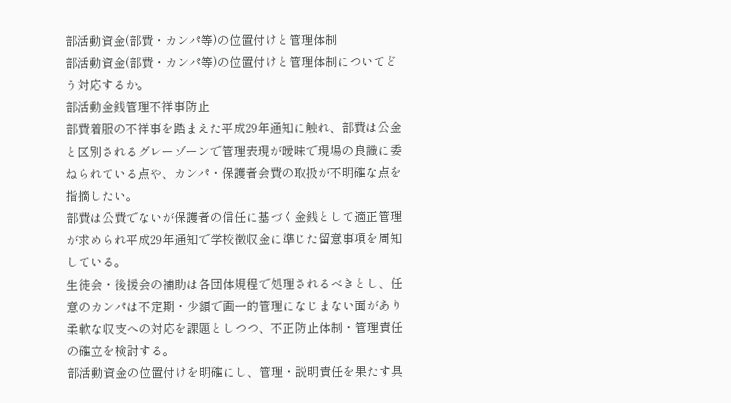部活動資金(部費・カンパ等)の位置付けと管理体制
部活動資金(部費・カンパ等)の位置付けと管理体制についてどう対応するか。
部活動金銭管理不祥事防止
部費着服の不祥事を踏まえた平成29年通知に触れ、部費は公金と区別されるグレーゾーンで管理表現が曖昧で現場の良識に委ねられている点や、カンパ・保護者会費の取扱が不明確な点を指摘したい。
部費は公費でないが保護者の信任に基づく金銭として適正管理が求められ平成29年通知で学校徴収金に準じた留意事項を周知している。
生徒会・後援会の補助は各団体規程で処理されるべきとし、任意のカンパは不定期・少額で画一的管理になじまない面があり柔軟な収支への対応を課題としつつ、不正防止体制・管理責任の確立を検討する。
部活動資金の位置付けを明確にし、管理・説明責任を果たす具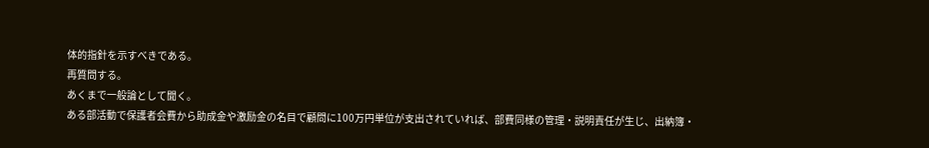体的指針を示すべきである。
再質問する。
あくまで一般論として聞く。
ある部活動で保護者会費から助成金や激励金の名目で顧問に100万円単位が支出されていれば、部費同様の管理・説明責任が生じ、出納簿・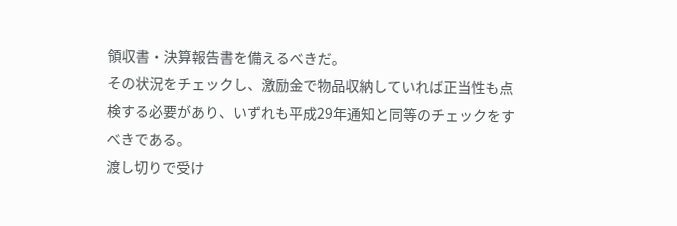領収書・決算報告書を備えるべきだ。
その状況をチェックし、激励金で物品収納していれば正当性も点検する必要があり、いずれも平成29年通知と同等のチェックをすべきである。
渡し切りで受け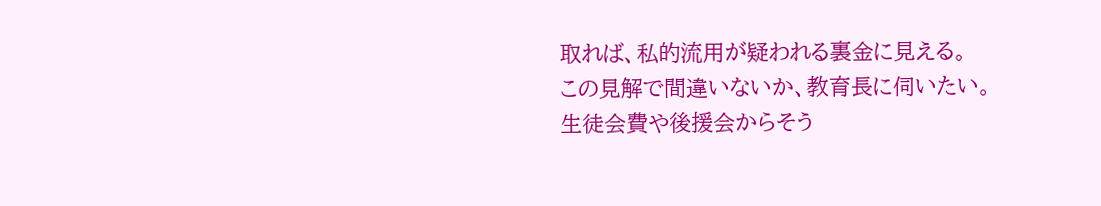取れば、私的流用が疑われる裏金に見える。
この見解で間違いないか、教育長に伺いたい。
生徒会費や後援会からそう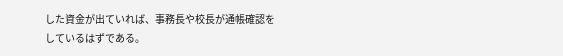した資金が出ていれば、事務長や校長が通帳確認をしているはずである。